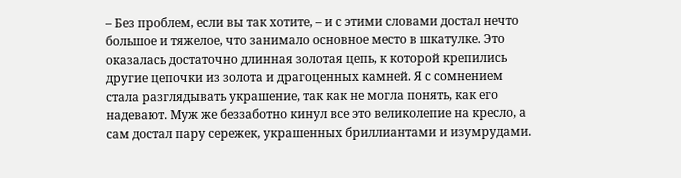– Без проблем, если вы так хотите, – и с этими словами достал нечто большое и тяжелое, что занимало основное место в шкатулке. Это оказалась достаточно длинная золотая цепь, к которой крепились другие цепочки из золота и драгоценных камней. Я с сомнением стала разглядывать украшение, так как не могла понять, как его надевают. Муж же беззаботно кинул все это великолепие на кресло, а сам достал пару сережек, украшенных бриллиантами и изумрудами.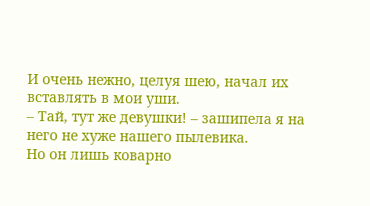И очень нежно, целуя шею, начал их вставлять в мои уши.
– Тай, тут же девушки! – зашипела я на него не хуже нашего пылевика.
Но он лишь коварно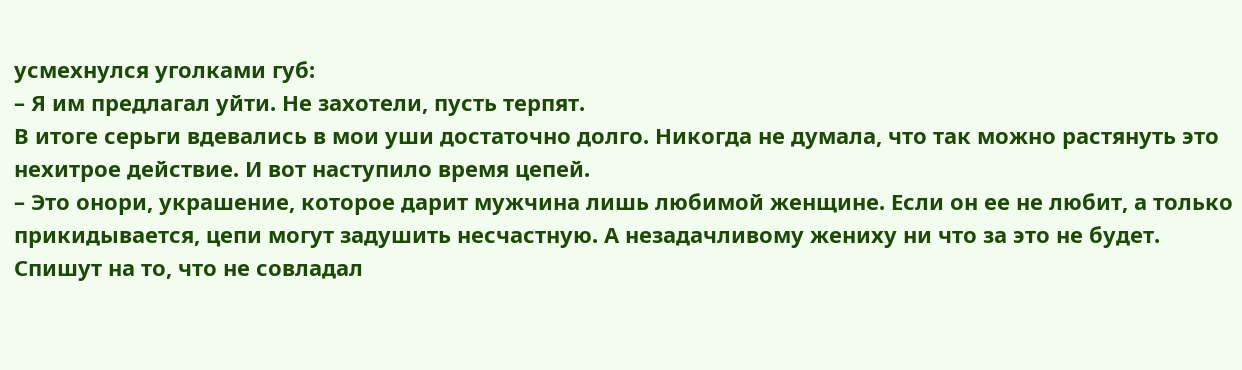усмехнулся уголками губ:
– Я им предлагал уйти. Не захотели, пусть терпят.
В итоге серьги вдевались в мои уши достаточно долго. Никогда не думала, что так можно растянуть это нехитрое действие. И вот наступило время цепей.
– Это онори, украшение, которое дарит мужчина лишь любимой женщине. Если он ее не любит, а только прикидывается, цепи могут задушить несчастную. А незадачливому жениху ни что за это не будет. Спишут на то, что не совладал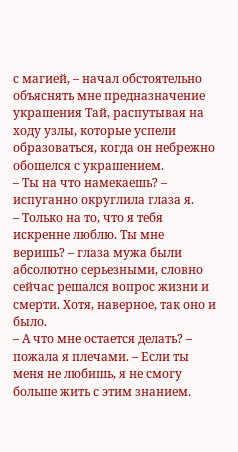с магией, – начал обстоятельно объяснять мне предназначение украшения Тай, распутывая на ходу узлы, которые успели образоваться, когда он небрежно обошелся с украшением.
– Ты на что намекаешь? – испуганно округлила глаза я.
– Только на то, что я тебя искренне люблю. Ты мне веришь? – глаза мужа были абсолютно серьезными, словно сейчас решался вопрос жизни и смерти. Хотя, наверное, так оно и было.
– А что мне остается делать? – пожала я плечами. – Если ты меня не любишь, я не смогу больше жить с этим знанием.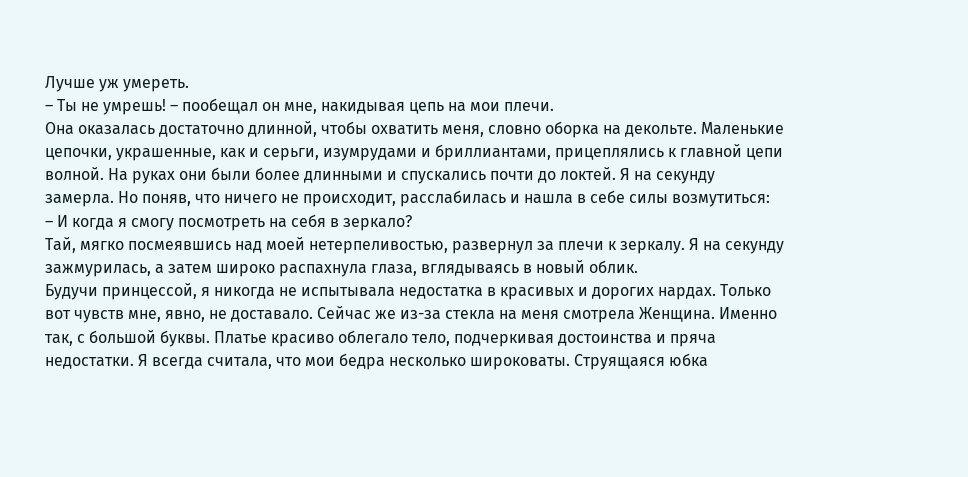Лучше уж умереть.
– Ты не умрешь! – пообещал он мне, накидывая цепь на мои плечи.
Она оказалась достаточно длинной, чтобы охватить меня, словно оборка на декольте. Маленькие цепочки, украшенные, как и серьги, изумрудами и бриллиантами, прицеплялись к главной цепи волной. На руках они были более длинными и спускались почти до локтей. Я на секунду замерла. Но поняв, что ничего не происходит, расслабилась и нашла в себе силы возмутиться:
– И когда я смогу посмотреть на себя в зеркало?
Тай, мягко посмеявшись над моей нетерпеливостью, развернул за плечи к зеркалу. Я на секунду зажмурилась, а затем широко распахнула глаза, вглядываясь в новый облик.
Будучи принцессой, я никогда не испытывала недостатка в красивых и дорогих нардах. Только вот чувств мне, явно, не доставало. Сейчас же из-за стекла на меня смотрела Женщина. Именно так, с большой буквы. Платье красиво облегало тело, подчеркивая достоинства и пряча недостатки. Я всегда считала, что мои бедра несколько широковаты. Струящаяся юбка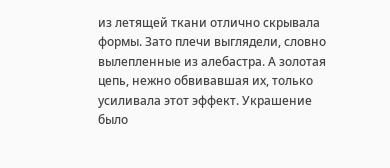из летящей ткани отлично скрывала формы. Зато плечи выглядели, словно вылепленные из алебастра. А золотая цепь, нежно обвивавшая их, только усиливала этот эффект. Украшение было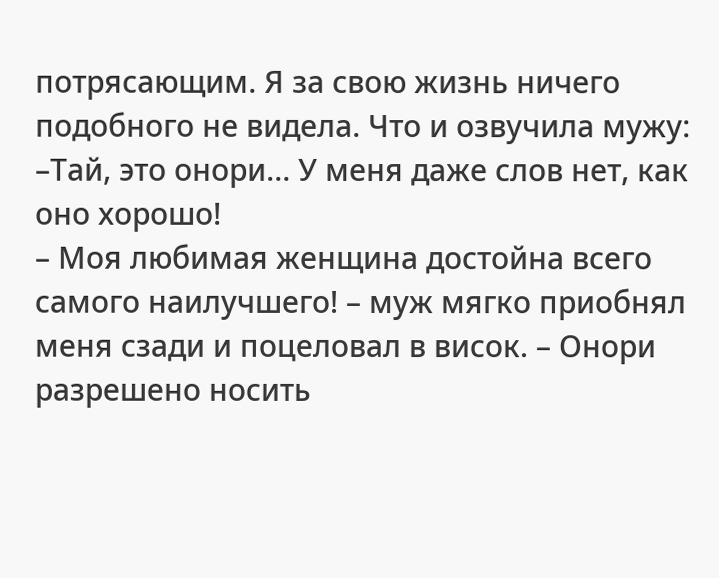потрясающим. Я за свою жизнь ничего подобного не видела. Что и озвучила мужу:
–Тай, это онори… У меня даже слов нет, как оно хорошо!
– Моя любимая женщина достойна всего самого наилучшего! – муж мягко приобнял меня сзади и поцеловал в висок. – Онори разрешено носить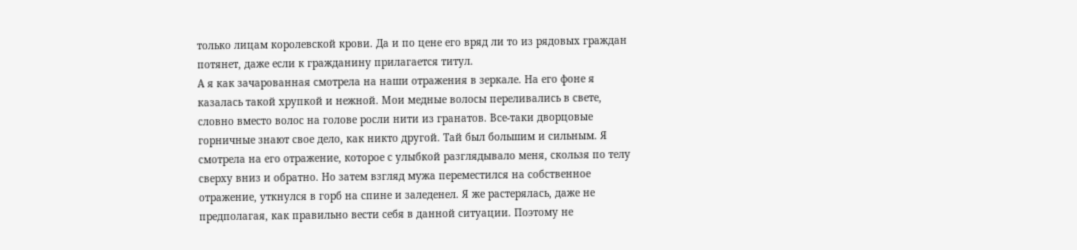только лицам королевской крови. Да и по цене его вряд ли то из рядовых граждан потянет, даже если к гражданину прилагается титул.
А я как зачарованная смотрела на наши отражения в зеркале. На его фоне я казалась такой хрупкой и нежной. Мои медные волосы переливались в свете, словно вместо волос на голове росли нити из гранатов. Все-таки дворцовые горничные знают свое дело, как никто другой. Тай был большим и сильным. Я смотрела на его отражение, которое с улыбкой разглядывало меня, скользя по телу сверху вниз и обратно. Но затем взгляд мужа переместился на собственное отражение, уткнулся в горб на спине и заледенел. Я же растерялась, даже не предполагая, как правильно вести себя в данной ситуации. Поэтому не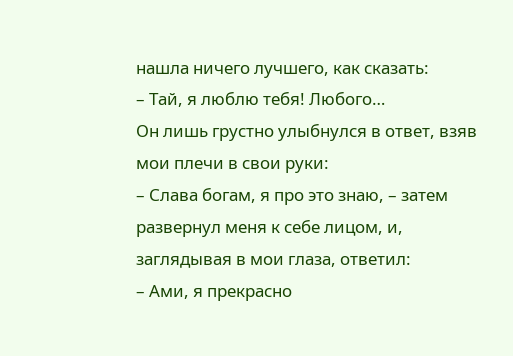нашла ничего лучшего, как сказать:
– Тай, я люблю тебя! Любого…
Он лишь грустно улыбнулся в ответ, взяв мои плечи в свои руки:
– Слава богам, я про это знаю, – затем развернул меня к себе лицом, и, заглядывая в мои глаза, ответил:
– Ами, я прекрасно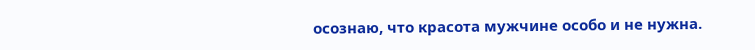осознаю, что красота мужчине особо и не нужна.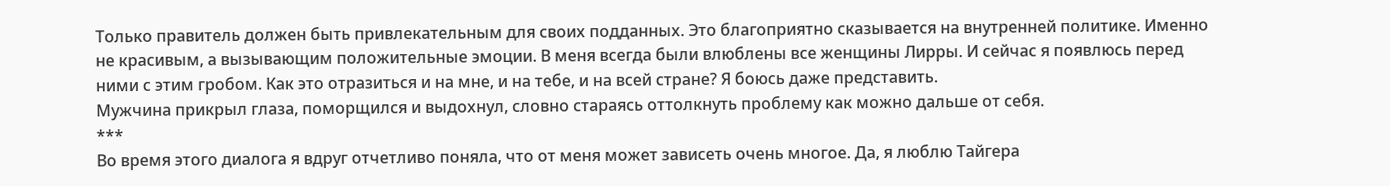Только правитель должен быть привлекательным для своих подданных. Это благоприятно сказывается на внутренней политике. Именно не красивым, а вызывающим положительные эмоции. В меня всегда были влюблены все женщины Лирры. И сейчас я появлюсь перед ними с этим гробом. Как это отразиться и на мне, и на тебе, и на всей стране? Я боюсь даже представить.
Мужчина прикрыл глаза, поморщился и выдохнул, словно стараясь оттолкнуть проблему как можно дальше от себя.
***
Во время этого диалога я вдруг отчетливо поняла, что от меня может зависеть очень многое. Да, я люблю Тайгера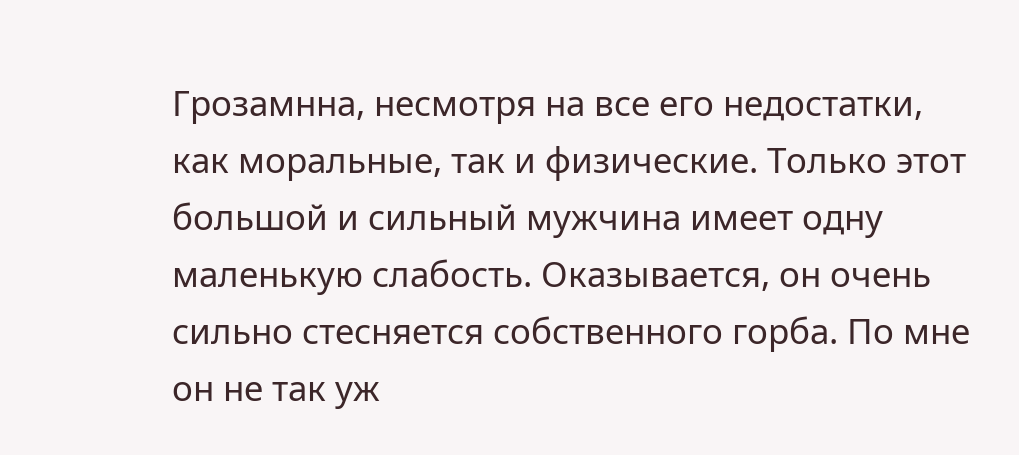Грозамнна, несмотря на все его недостатки, как моральные, так и физические. Только этот большой и сильный мужчина имеет одну маленькую слабость. Оказывается, он очень сильно стесняется собственного горба. По мне он не так уж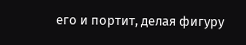его и портит, делая фигуру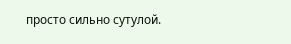просто сильно сутулой.